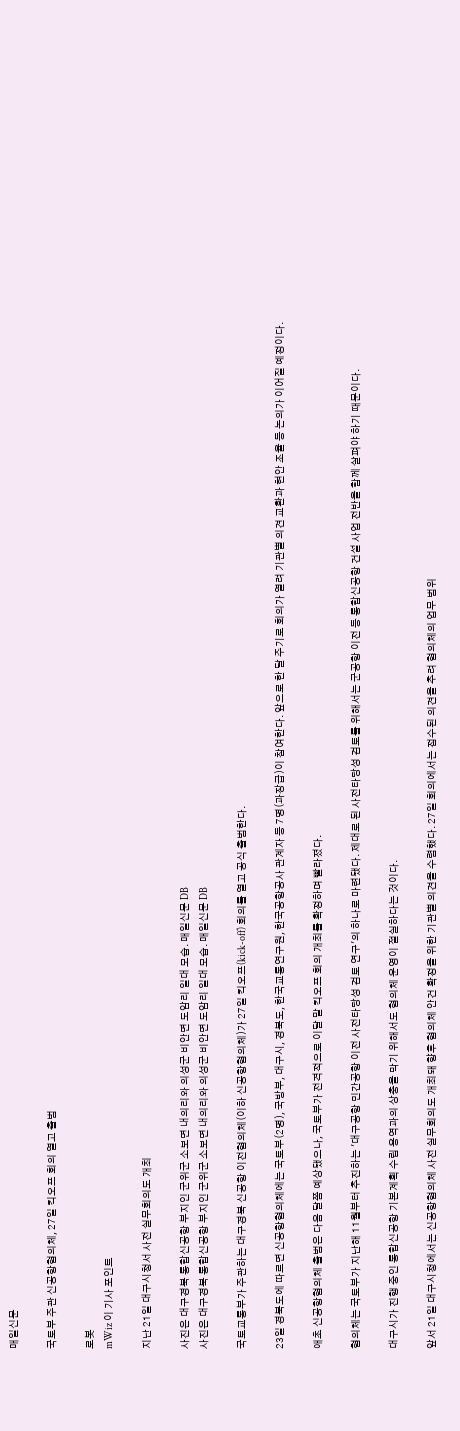매일신문

국토부 주관 신공항협의체, 27일 킥오프 회의 열고 출범

로봇
mWiz 이 기사 포인트

지난 21일 대구시청서 사전 실무회의도 개최

사진은 대구경북 통합신공항 부지인 군위군 소보면 내의리와 의성군 비안면 도암리 일대 모습. 매일신문 DB
사진은 대구경북 통합신공항 부지인 군위군 소보면 내의리와 의성군 비안면 도암리 일대 모습. 매일신문 DB

국토교통부가 주관하는 대구경북 신공항 이전협의체(이하 신공항협의체)가 27일 킥오프(kick-off) 회의를 열고 공식 출범한다.

23일 경북도에 따르면 신공항협의체에는 국토부(2명), 국방부, 대구시, 경북도, 한국교통연구원, 한국공항공사 관계자 등 7명(과장급)이 참여한다. 앞으로 한 달 주기로 회의가 열려 기관별 의견 교환과 현안 조율 등 논의가 이어질 예정이다.

애초 신공항협의체 출범은 다음 달쯤 예상됐으나, 국토부가 전격적으로 이달 말 킥오프 회의 개최를 확정하며 빨라졌다.

협의체는 국토부가 지난해 11월부터 추진하는 '대구공항 민간공항 이전 사전타당성 검토 연구'의 하나로 마련됐다. 제대로 된 사전타당성 검토를 위해서는 군공항 이전 등 통합신공항 건설 사업 전반을 함께 살펴야 하기 때문이다.

대구시가 진행 중인 통합신공항 기본계획 수립 용역과의 상충을 막기 위해서도 협의체 운영이 절실하다는 것이다.

앞서 21일 대구시청에서는 신공항협의체 사전 실무회의도 개최돼 향후 협의체 안건 확정을 위한 기관별 의견을 수렴했다. 27일 회의에서는 접수된 의견을 추려 협의체의 업무 범위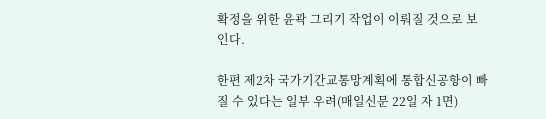확정을 위한 윤곽 그리기 작업이 이뤄질 것으로 보인다.

한편 제2차 국가기간교통망계획에 통합신공항이 빠질 수 있다는 일부 우려(매일신문 22일 자 1면)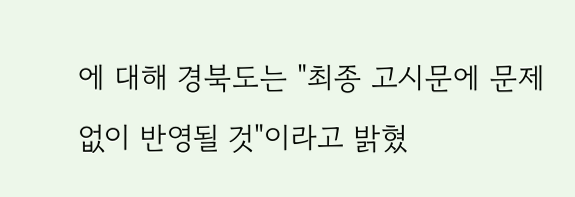에 대해 경북도는 "최종 고시문에 문제없이 반영될 것"이라고 밝혔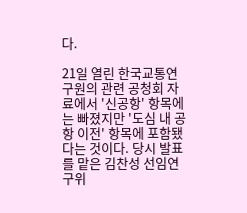다.

21일 열린 한국교통연구원의 관련 공청회 자료에서 '신공항' 항목에는 빠졌지만 '도심 내 공항 이전' 항목에 포함됐다는 것이다. 당시 발표를 맡은 김찬성 선임연구위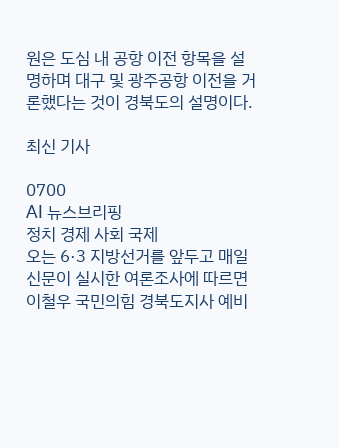원은 도심 내 공항 이전 항목을 설명하며 대구 및 광주공항 이전을 거론했다는 것이 경북도의 설명이다.

최신 기사

0700
AI 뉴스브리핑
정치 경제 사회 국제
오는 6·3 지방선거를 앞두고 매일신문이 실시한 여론조사에 따르면 이철우 국민의힘 경북도지사 예비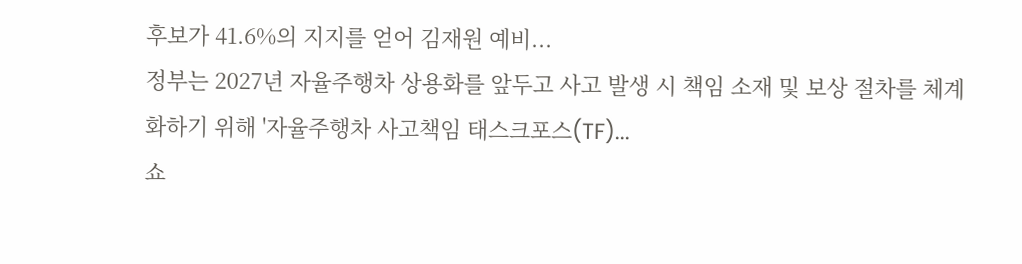후보가 41.6%의 지지를 얻어 김재원 예비...
정부는 2027년 자율주행차 상용화를 앞두고 사고 발생 시 책임 소재 및 보상 절차를 체계화하기 위해 '자율주행차 사고책임 태스크포스(TF)...
쇼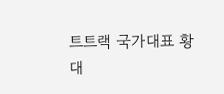트트랙 국가대표 황대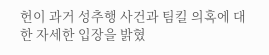헌이 과거 성추행 사건과 팀킬 의혹에 대한 자세한 입장을 밝혔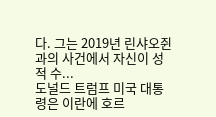다. 그는 2019년 린샤오쥔과의 사건에서 자신이 성적 수...
도널드 트럼프 미국 대통령은 이란에 호르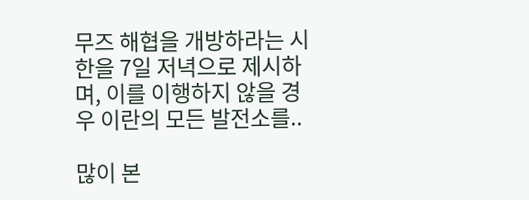무즈 해협을 개방하라는 시한을 7일 저녁으로 제시하며, 이를 이행하지 않을 경우 이란의 모든 발전소를..

많이 본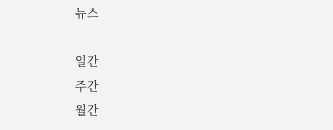뉴스

일간
주간
월간